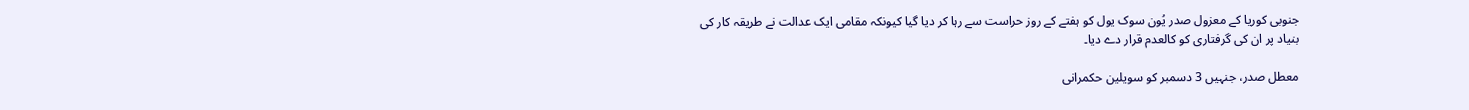جنوبی کوریا کے معزول صدر یُون سوک یول کو ہفتے کے روز حراست سے رہا کر دیا گیا کیونکہ مقامی ایک عدالت نے طریقہ کار کی بنیاد پر ان کی گرفتاری کو کالعدم قرار دے دیا۔

معطل صدر، جنہیں 3 دسمبر کو سویلین حکمرانی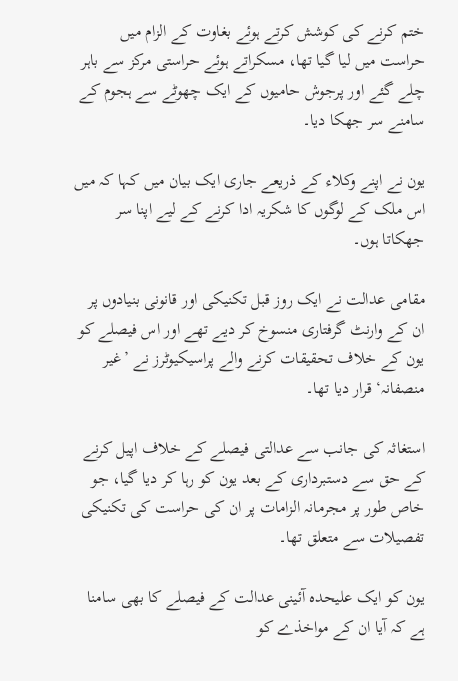ختم کرنے کی کوشش کرتے ہوئے بغاوت کے الزام میں حراست میں لیا گیا تھا، مسکراتے ہوئے حراستی مرکز سے باہر چلے گئے اور پرجوش حامیوں کے ایک چھوٹے سے ہجوم کے سامنے سر جھکا دیا۔

یون نے اپنے وکلاء کے ذریعے جاری ایک بیان میں کہا کہ میں اس ملک کے لوگوں کا شکریہ ادا کرنے کے لیے اپنا سر جھکاتا ہوں۔

مقامی عدالت نے ایک روز قبل تکنیکی اور قانونی بنیادوں پر ان کے وارنٹ گرفتاری منسوخ کر دیے تھے اور اس فیصلے کو یون کے خلاف تحقیقات کرنے والے پراسیکیوٹرز نے ’غیر منصفانہ‘ قرار دیا تھا۔

استغاثہ کی جانب سے عدالتی فیصلے کے خلاف اپیل کرنے کے حق سے دستبرداری کے بعد یون کو رہا کر دیا گیا، جو خاص طور پر مجرمانہ الزامات پر ان کی حراست کی تکنیکی تفصیلات سے متعلق تھا۔

یون کو ایک علیحدہ آئینی عدالت کے فیصلے کا بھی سامنا ہے کہ آیا ان کے مواخذے کو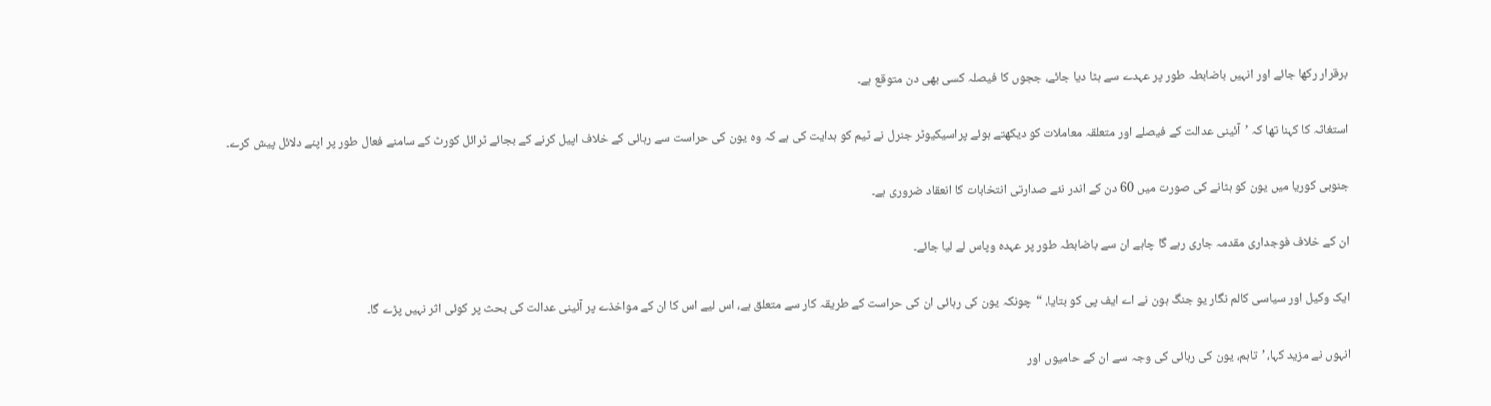برقرار رکھا جائے اور انہیں باضابطہ طور پر عہدے سے ہٹا دیا جائے، ججوں کا فیصلہ کسی بھی دن متوقع ہے۔

استغاثہ کا کہنا تھا کہ ’آئینی عدالت کے فیصلے اور متعلقہ معاملات کو دیکھتے ہوئے پراسیکیوٹر جنرل نے ٹیم کو ہدایت کی ہے کہ وہ یون کی حراست سے رہائی کے خلاف اپیل کرنے کے بجائے ٹرائل کورٹ کے سامنے فعال طور پر اپنے دلائل پیش کرے۔

جنوبی کوریا میں یون کو ہٹانے کی صورت میں 60 دن کے اندر نئے صدارتی انتخابات کا انعقاد ضروری ہے۔

ان کے خلاف فوجداری مقدمہ جاری رہے گا چاہے ان سے باضابطہ طور پر عہدہ وپاس لے لیا جائے۔

ایک وکیل اور سیاسی کالم نگار یو جنگ ہون نے اے ایف پی کو بتایا، “چونکہ یون کی رہائی ان کی حراست کے طریقہ کار سے متعلق ہے، اس لیے اس کا ان کے مواخذے پر آئینی عدالت کی بحث پر کوئی اثر نہیں پڑے گا۔

انہوں نے مزید کہا، ’تاہم، یون کی رہائی کی وجہ سے ان کے حامیوں اور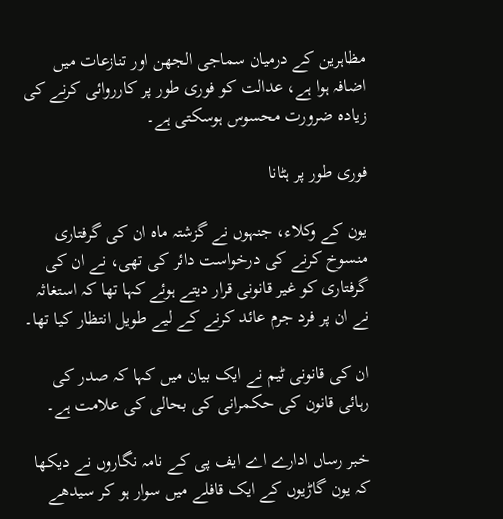مظاہرین کے درمیان سماجی الجھن اور تنازعات میں اضافہ ہوا ہے، عدالت کو فوری طور پر کارروائی کرنے کی زیادہ ضرورت محسوس ہوسکتی ہے۔

فوری طور پر ہٹانا

یون کے وکلاء، جنہوں نے گزشتہ ماہ ان کی گرفتاری منسوخ کرنے کی درخواست دائر کی تھی، نے ان کی گرفتاری کو غیر قانونی قرار دیتے ہوئے کہا تھا کہ استغاثہ نے ان پر فرد جرم عائد کرنے کے لیے طویل انتظار کیا تھا۔

ان کی قانونی ٹیم نے ایک بیان میں کہا کہ صدر کی رہائی قانون کی حکمرانی کی بحالی کی علامت ہے۔

خبر رساں ادارے اے ایف پی کے نامہ نگاروں نے دیکھا کہ یون گاڑیوں کے ایک قافلے میں سوار ہو کر سیدھے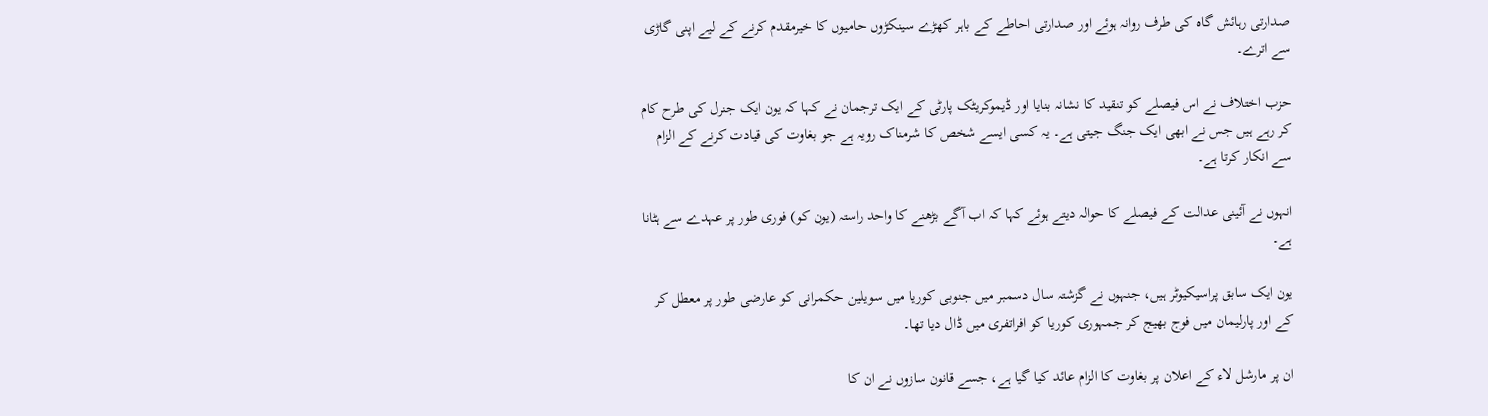صدارتی رہائش گاہ کی طرف روانہ ہوئے اور صدارتی احاطے کے باہر کھڑے سینکڑوں حامیوں کا خیرمقدم کرنے کے لیے اپنی گاڑی سے اترے۔

حزب اختلاف نے اس فیصلے کو تنقید کا نشانہ بنایا اور ڈیموکریٹک پارٹی کے ایک ترجمان نے کہا کہ یون ایک جنرل کی طرح کام کر رہے ہیں جس نے ابھی ایک جنگ جیتی ہے۔ یہ کسی ایسے شخص کا شرمناک رویہ ہے جو بغاوت کی قیادت کرنے کے الزام سے انکار کرتا ہے۔

انہوں نے آئینی عدالت کے فیصلے کا حوالہ دیتے ہوئے کہا کہ اب آگے بڑھنے کا واحد راستہ (یون کو) فوری طور پر عہدے سے ہٹانا ہے۔

یون ایک سابق پراسیکیوٹر ہیں، جنہوں نے گزشتہ سال دسمبر میں جنوبی کوریا میں سویلین حکمرانی کو عارضی طور پر معطل کر کے اور پارلیمان میں فوج بھیج کر جمہوری کوریا کو افراتفری میں ڈال دیا تھا۔

ان پر مارشل لاء کے اعلان پر بغاوت کا الزام عائد کیا گیا ہے، جسے قانون سازوں نے ان کا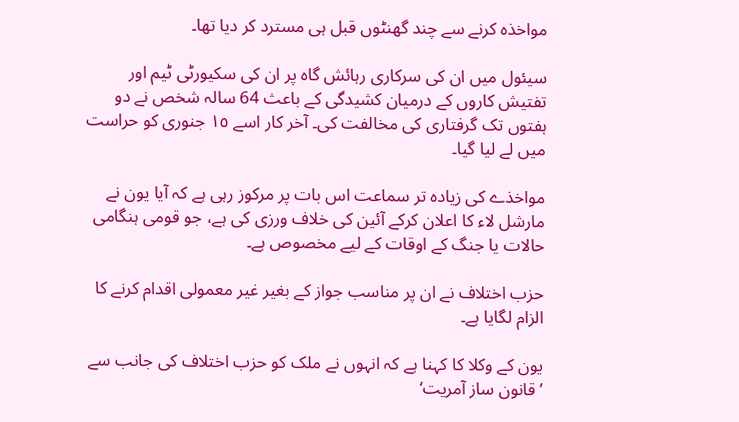مواخذہ کرنے سے چند گھنٹوں قبل ہی مسترد کر دیا تھا۔

سیئول میں ان کی سرکاری رہائش گاہ پر ان کی سکیورٹی ٹیم اور تفتیش کاروں کے درمیان کشیدگی کے باعث 64 سالہ شخص نے دو ہفتوں تک گرفتاری کی مخالفت کی۔ آخر کار اسے ١٥ جنوری کو حراست میں لے لیا گیا۔

مواخذے کی زیادہ تر سماعت اس بات پر مرکوز رہی ہے کہ آیا یون نے مارشل لاء کا اعلان کرکے آئین کی خلاف ورزی کی ہے، جو قومی ہنگامی حالات یا جنگ کے اوقات کے لیے مخصوص ہے۔

حزب اختلاف نے ان پر مناسب جواز کے بغیر غیر معمولی اقدام کرنے کا الزام لگایا ہے۔

یون کے وکلا کا کہنا ہے کہ انہوں نے ملک کو حزب اختلاف کی جانب سے ’قانون ساز آمریت‘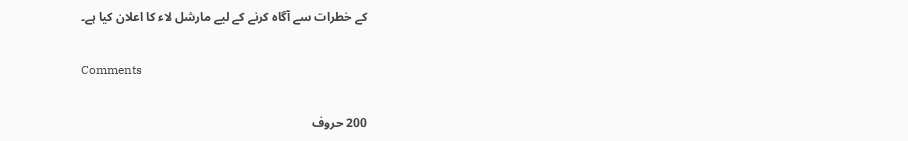کے خطرات سے آگاہ کرنے کے لیے مارشل لاء کا اعلان کیا ہے۔

Comments

200 حروف